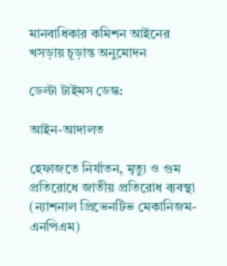মানবাধিকার কমিশন আইনের খসড়ায় চূড়ান্ত অনুমোদন

ডেল্টা টাইমস ডেস্ক:

আইন-আদালত

হেফাজতে নির্যাতন, মৃত্যু ও গুম প্রতিরোধে জাতীয় প্রতিরোধ ব্যবস্থা (ন্যাশনাল প্রিভেনটিভ মেকানিজম-এনপিএম)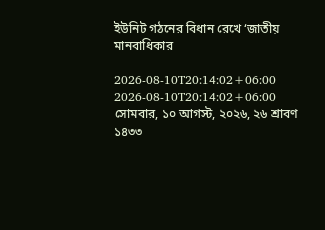ইউনিট গঠনের বিধান রেখে ‘জাতীয় মানবাধিকার

2026-08-10T20:14:02+06:00
2026-08-10T20:14:02+06:00
সোমবার, ১০ আগস্ট, ২০২৬, ২৬ শ্রাবণ ১৪৩৩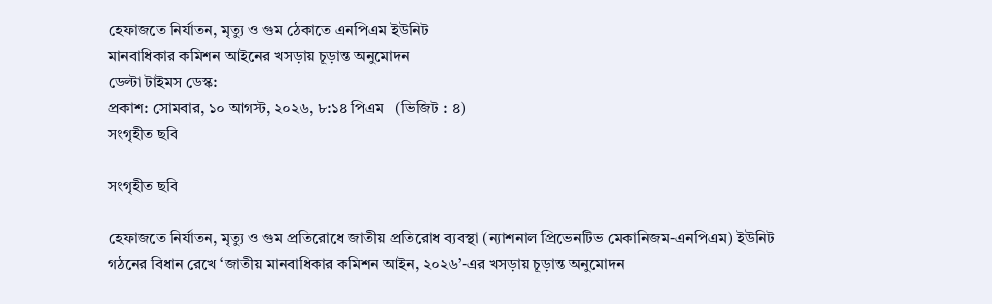হেফাজতে নির্যাতন, মৃত্যু ও গুম ঠেকাতে এনপিএম ইউনিট
মানবাধিকার কমিশন আইনের খসড়ায় চূড়ান্ত অনুমোদন
ডেল্টা টাইমস ডেস্ক:
প্রকাশ: সোমবার, ১০ আগস্ট, ২০২৬, ৮:১৪ পিএম   (ভিজিট : ৪)
সংগৃহীত ছবি

সংগৃহীত ছবি

হেফাজতে নির্যাতন, মৃত্যু ও গুম প্রতিরোধে জাতীয় প্রতিরোধ ব্যবস্থা (ন্যাশনাল প্রিভেনটিভ মেকানিজম-এনপিএম) ইউনিট গঠনের বিধান রেখে ‘জাতীয় মানবাধিকার কমিশন আইন, ২০২৬’-এর খসড়ায় চূড়ান্ত অনুমোদন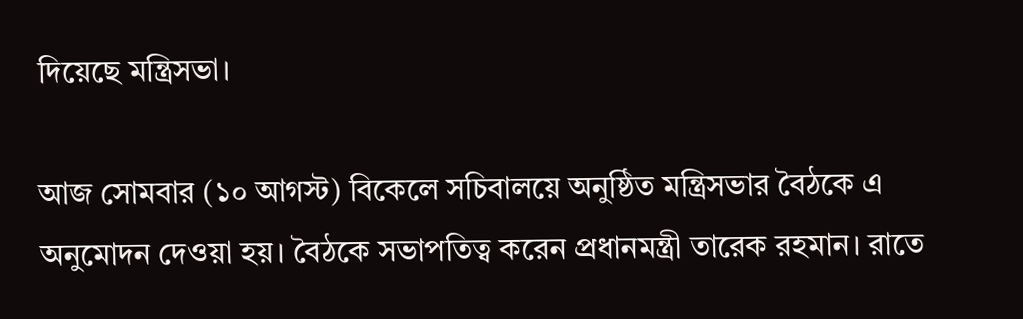দিয়েছে মন্ত্রিসভা।

আজ সোমবার (১০ আগস্ট) বিকেলে সচিবালয়ে অনুষ্ঠিত মন্ত্রিসভার বৈঠকে এ অনুমোদন দেওয়া হয়। বৈঠকে সভাপতিত্ব করেন প্রধানমন্ত্রী তারেক রহমান। রাতে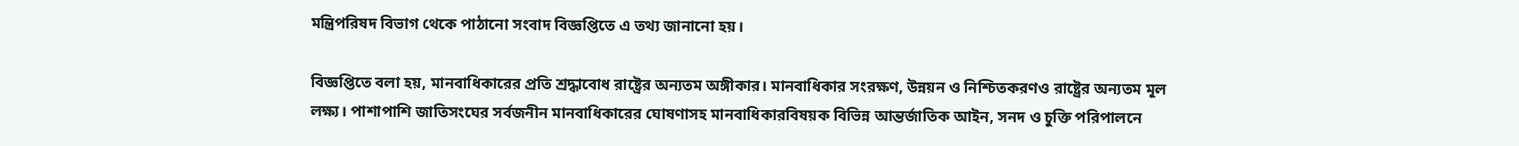মন্ত্রিপরিষদ বিভাগ থেকে পাঠানো সংবাদ বিজ্ঞপ্তিতে এ তথ্য জানানো হয়।

বিজ্ঞপ্তিতে বলা হয়, মানবাধিকারের প্রতি শ্রদ্ধাবোধ রাষ্ট্রের অন্যতম অঙ্গীকার। মানবাধিকার সংরক্ষণ, উন্নয়ন ও নিশ্চিতকরণও রাষ্ট্রের অন্যতম মূল লক্ষ্য। পাশাপাশি জাতিসংঘের সর্বজনীন মানবাধিকারের ঘোষণাসহ মানবাধিকারবিষয়ক বিভিন্ন আন্তর্জাতিক আইন, সনদ ও চুক্তি পরিপালনে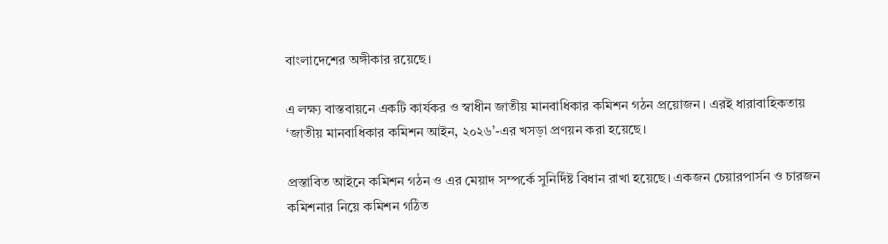বাংলাদেশের অঙ্গীকার রয়েছে।

এ লক্ষ্য বাস্তবায়নে একটি কার্যকর ও স্বাধীন জাতীয় মানবাধিকার কমিশন গঠন প্রয়োজন। এরই ধারাবাহিকতায় ‘জাতীয় মানবাধিকার কমিশন আইন, ২০২৬’-এর খসড়া প্রণয়ন করা হয়েছে।

প্রস্তাবিত আইনে কমিশন গঠন ও এর মেয়াদ সম্পর্কে সুনির্দিষ্ট বিধান রাখা হয়েছে। একজন চেয়ারপার্সন ও চারজন কমিশনার নিয়ে কমিশন গঠিত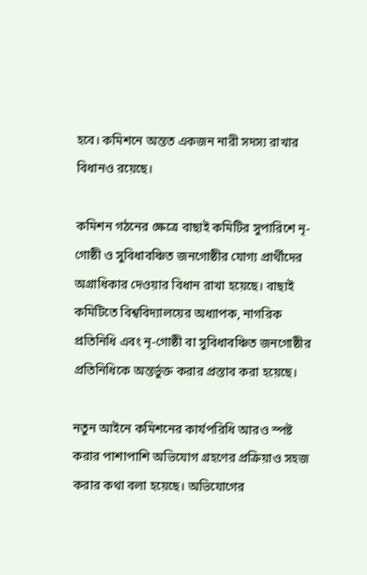হবে। কমিশনে অন্তত একজন নারী সদস্য রাখার বিধানও রয়েছে।

কমিশন গঠনের ক্ষেত্রে বাছাই কমিটির সুপারিশে নৃ-গোষ্ঠী ও সুবিধাবঞ্চিত জনগোষ্ঠীর যোগ্য প্রার্থীদের অগ্রাধিকার দেওয়ার বিধান রাখা হয়েছে। বাছাই কমিটিতে বিশ্ববিদ্যালয়ের অধ্যাপক, নাগরিক প্রতিনিধি এবং নৃ-গোষ্ঠী বা সুবিধাবঞ্চিত জনগোষ্ঠীর প্রতিনিধিকে অন্তর্ভুক্ত করার প্রস্তাব করা হয়েছে।

নতুন আইনে কমিশনের কার্যপরিধি আরও স্পষ্ট করার পাশাপাশি অভিযোগ গ্রহণের প্রক্রিয়াও সহজ করার কথা বলা হয়েছে। অভিযোগের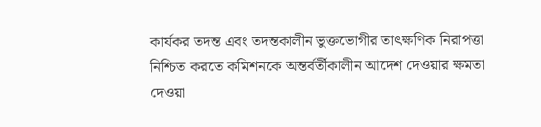কার্যকর তদন্ত এবং তদন্তকালীন ভুক্তভোগীর তাৎক্ষণিক নিরাপত্তা নিশ্চিত করতে কমিশনকে অন্তর্বর্তীকালীন আদেশ দেওয়ার ক্ষমতা দেওয়া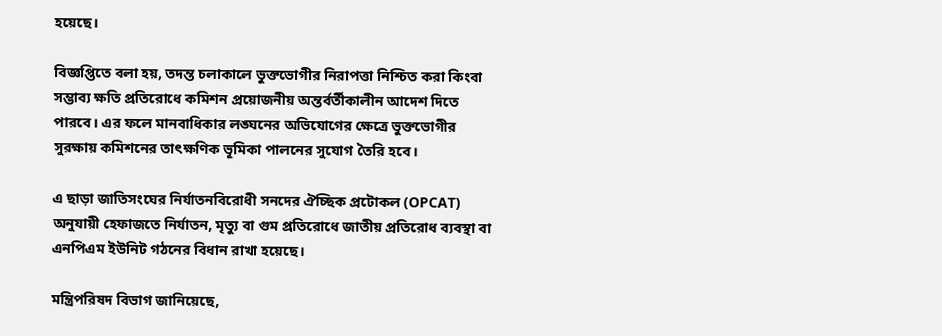হয়েছে।

বিজ্ঞপ্তিতে বলা হয়, তদন্ত চলাকালে ভুক্তভোগীর নিরাপত্তা নিশ্চিত করা কিংবা সম্ভাব্য ক্ষতি প্রতিরোধে কমিশন প্রয়োজনীয় অন্তর্বর্তীকালীন আদেশ দিতে পারবে। এর ফলে মানবাধিকার লঙ্ঘনের অভিযোগের ক্ষেত্রে ভুক্তভোগীর সুরক্ষায় কমিশনের তাৎক্ষণিক ভূমিকা পালনের সুযোগ তৈরি হবে।

এ ছাড়া জাতিসংঘের নির্যাতনবিরোধী সনদের ঐচ্ছিক প্রটোকল (OPCAT) অনুযায়ী হেফাজতে নির্যাতন, মৃত্যু বা গুম প্রতিরোধে জাতীয় প্রতিরোধ ব্যবস্থা বা এনপিএম ইউনিট গঠনের বিধান রাখা হয়েছে।

মন্ত্রিপরিষদ বিভাগ জানিয়েছে,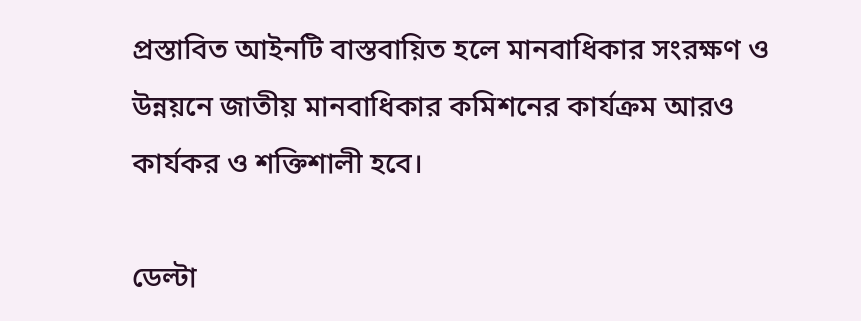প্রস্তাবিত আইনটি বাস্তবায়িত হলে মানবাধিকার সংরক্ষণ ও উন্নয়নে জাতীয় মানবাধিকার কমিশনের কার্যক্রম আরও কার্যকর ও শক্তিশালী হবে।

ডেল্টা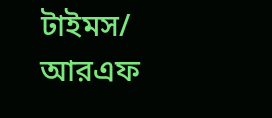টাইমস/ আরএফ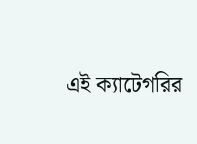এই ক্যাটেগরির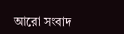আরো সংবাদ